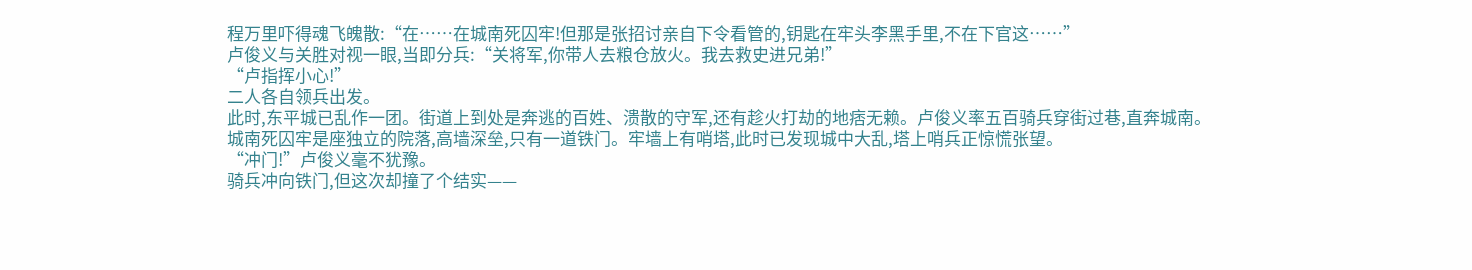程万里吓得魂飞魄散:“在……在城南死囚牢!但那是张招讨亲自下令看管的,钥匙在牢头李黑手里,不在下官这……”
卢俊义与关胜对视一眼,当即分兵:“关将军,你带人去粮仓放火。我去救史进兄弟!”
“卢指挥小心!”
二人各自领兵出发。
此时,东平城已乱作一团。街道上到处是奔逃的百姓、溃散的守军,还有趁火打劫的地痞无赖。卢俊义率五百骑兵穿街过巷,直奔城南。
城南死囚牢是座独立的院落,高墙深垒,只有一道铁门。牢墙上有哨塔,此时已发现城中大乱,塔上哨兵正惊慌张望。
“冲门!”卢俊义毫不犹豫。
骑兵冲向铁门,但这次却撞了个结实——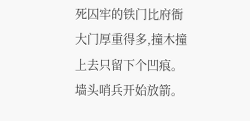死囚牢的铁门比府衙大门厚重得多,撞木撞上去只留下个凹痕。
墙头哨兵开始放箭。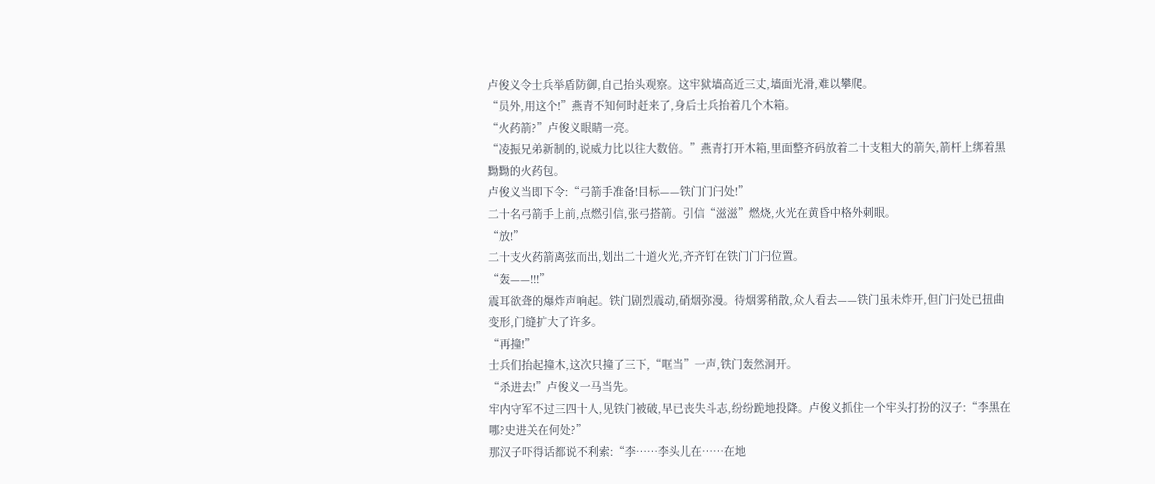卢俊义令士兵举盾防御,自己抬头观察。这牢狱墙高近三丈,墙面光滑,难以攀爬。
“员外,用这个!”燕青不知何时赶来了,身后士兵抬着几个木箱。
“火药箭?”卢俊义眼睛一亮。
“凌振兄弟新制的,说威力比以往大数倍。”燕青打开木箱,里面整齐码放着二十支粗大的箭矢,箭杆上绑着黑黝黝的火药包。
卢俊义当即下令:“弓箭手准备!目标——铁门门闩处!”
二十名弓箭手上前,点燃引信,张弓搭箭。引信“滋滋”燃烧,火光在黄昏中格外刺眼。
“放!”
二十支火药箭离弦而出,划出二十道火光,齐齐钉在铁门门闩位置。
“轰——!!!”
震耳欲聋的爆炸声响起。铁门剧烈震动,硝烟弥漫。待烟雾稍散,众人看去——铁门虽未炸开,但门闩处已扭曲变形,门缝扩大了许多。
“再撞!”
士兵们抬起撞木,这次只撞了三下,“哐当”一声,铁门轰然洞开。
“杀进去!”卢俊义一马当先。
牢内守军不过三四十人,见铁门被破,早已丧失斗志,纷纷跪地投降。卢俊义抓住一个牢头打扮的汉子:“李黑在哪?史进关在何处?”
那汉子吓得话都说不利索:“李……李头儿在……在地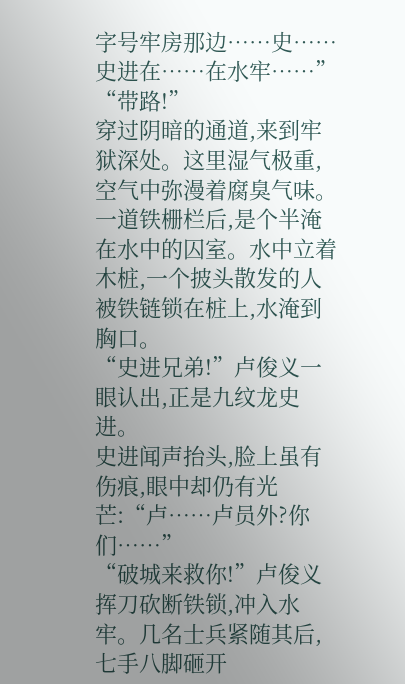字号牢房那边……史……史进在……在水牢……”
“带路!”
穿过阴暗的通道,来到牢狱深处。这里湿气极重,空气中弥漫着腐臭气味。一道铁栅栏后,是个半淹在水中的囚室。水中立着木桩,一个披头散发的人被铁链锁在桩上,水淹到胸口。
“史进兄弟!”卢俊义一眼认出,正是九纹龙史进。
史进闻声抬头,脸上虽有伤痕,眼中却仍有光芒:“卢……卢员外?你们……”
“破城来救你!”卢俊义挥刀砍断铁锁,冲入水牢。几名士兵紧随其后,七手八脚砸开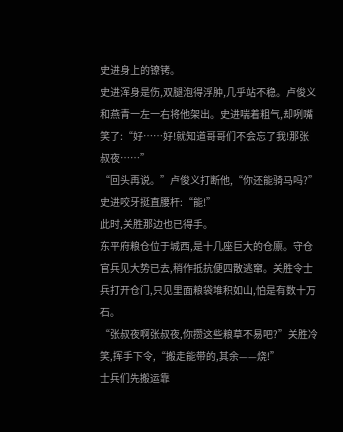史进身上的镣铐。
史进浑身是伤,双腿泡得浮肿,几乎站不稳。卢俊义和燕青一左一右将他架出。史进喘着粗气,却咧嘴笑了:“好……好!就知道哥哥们不会忘了我!那张叔夜……”
“回头再说。”卢俊义打断他,“你还能骑马吗?”
史进咬牙挺直腰杆:“能!”
此时,关胜那边也已得手。
东平府粮仓位于城西,是十几座巨大的仓廪。守仓官兵见大势已去,稍作抵抗便四散逃窜。关胜令士兵打开仓门,只见里面粮袋堆积如山,怕是有数十万石。
“张叔夜啊张叔夜,你攒这些粮草不易吧?”关胜冷笑,挥手下令,“搬走能带的,其余——烧!”
士兵们先搬运靠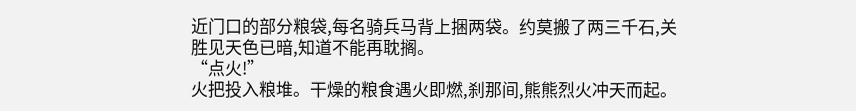近门口的部分粮袋,每名骑兵马背上捆两袋。约莫搬了两三千石,关胜见天色已暗,知道不能再耽搁。
“点火!”
火把投入粮堆。干燥的粮食遇火即燃,刹那间,熊熊烈火冲天而起。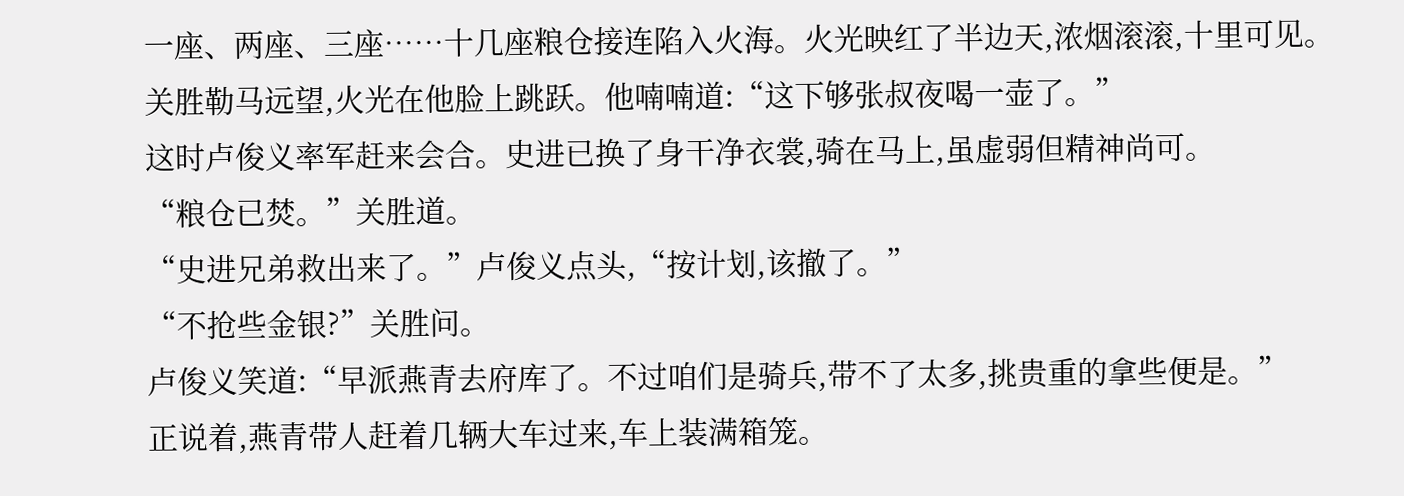一座、两座、三座……十几座粮仓接连陷入火海。火光映红了半边天,浓烟滚滚,十里可见。
关胜勒马远望,火光在他脸上跳跃。他喃喃道:“这下够张叔夜喝一壶了。”
这时卢俊义率军赶来会合。史进已换了身干净衣裳,骑在马上,虽虚弱但精神尚可。
“粮仓已焚。”关胜道。
“史进兄弟救出来了。”卢俊义点头,“按计划,该撤了。”
“不抢些金银?”关胜问。
卢俊义笑道:“早派燕青去府库了。不过咱们是骑兵,带不了太多,挑贵重的拿些便是。”
正说着,燕青带人赶着几辆大车过来,车上装满箱笼。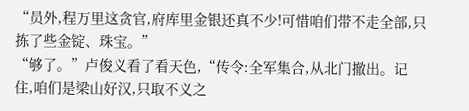“员外,程万里这贪官,府库里金银还真不少!可惜咱们带不走全部,只拣了些金锭、珠宝。”
“够了。”卢俊义看了看天色,“传令:全军集合,从北门撤出。记住,咱们是梁山好汉,只取不义之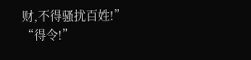财,不得骚扰百姓!”
“得令!”